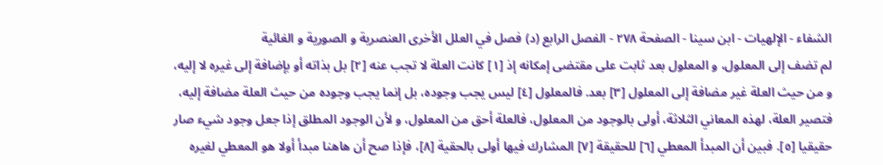الشفاء - الإلهيات - ابن سينا - الصفحة ٢٧٨ - الفصل الرابع (د) فصل في العلل الأخرى العنصرية و الصورية و الغائية
لم تضف إلى المعلول، و المعلول بعد ثابت على مقتضى إمكانه إذ [١] كانت العلة لا تجب عنه [٢] بل بذاته أو بإضافة إلى غيره لا إليه، و من حيث العلة غير مضافة إلى المعلول [٣] بعد. فالمعلول [٤] ليس يجب وجوده، بل إنما يجب وجوده من حيث العلة مضافة إليه، فتصير العلة، لهذه المعاني الثلاثة، أولى بالوجود من المعلول، فالعلة أحق من المعلول، و لأن الوجود المطلق إذا جعل وجود شيء صار حقيقيا [٥]. فبين أن المبدأ المعطي [٦] للحقيقة [٧] المشارك فيها أولى بالحقية [٨]، فإذا صح أن هاهنا مبدأ أولا هو المعطي لغيره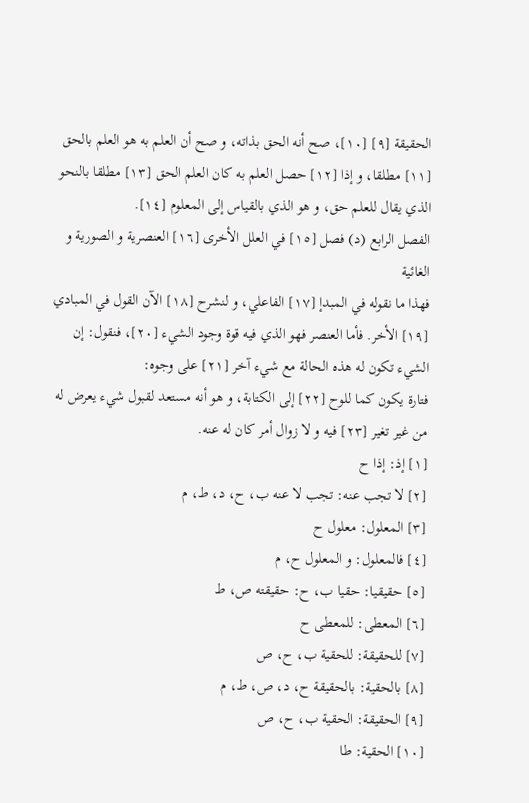الحقيقة [٩] [١٠]، صح أنه الحق بذاته، و صح أن العلم به هو العلم بالحق [١١] مطلقا، و إذا [١٢] حصل العلم به كان العلم الحق [١٣] مطلقا بالنحو الذي يقال للعلم حق، و هو الذي بالقياس إلى المعلوم [١٤].
الفصل الرابع (د) فصل [١٥] في العلل الأخرى [١٦] العنصرية و الصورية و الغائية
فهذا ما نقوله في المبدإ [١٧] الفاعلي، و لنشرح [١٨] الآن القول في المبادي [١٩] الأخر. فأما العنصر فهو الذي فيه قوة وجود الشيء [٢٠]، فنقول: إن الشيء تكون له هذه الحالة مع شيء آخر [٢١] على وجوه:
فتارة يكون كما للوح [٢٢] إلى الكتابة، و هو أنه مستعد لقبول شيء يعرض له من غير تغير [٢٣] فيه و لا زوال أمر كان له عنه.
[١] إذ: إذا ح
[٢] لا تجب عنه: تجب لا عنه ب، ح، د، ط، م
[٣] المعلول: معلول ح
[٤] فالمعلول: و المعلول ح، م
[٥] حقيقيا: حقيا ب، ح: حقيقته ص، ط
[٦] المعطى: للمعطى ح
[٧] للحقيقة: للحقية ب، ح، ص
[٨] بالحقية: بالحقيقة ح، د، ص، ط، م
[٩] الحقيقة: الحقية ب، ح، ص
[١٠] الحقية: طا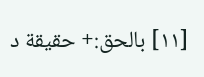[١١] بالحق:+ حقيقة د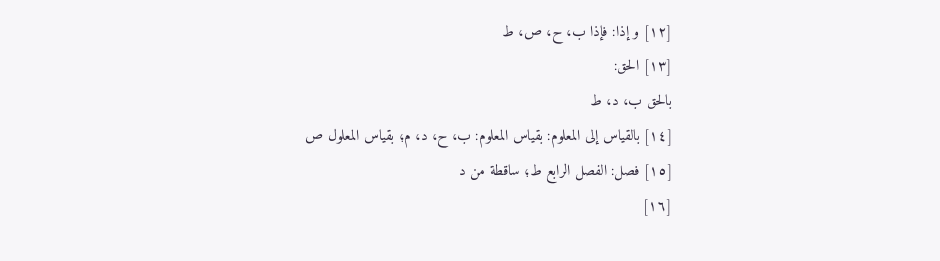[١٢] و إذا: فإذا ب، ح، ص، ط
[١٣] الحق:
بالحق ب، د، ط
[١٤] بالقياس إلى المعلوم: بقياس المعلوم: ب، ح، د، م؛ بقياس المعلول ص
[١٥] فصل: الفصل الرابع ط؛ ساقطة من د
[١٦]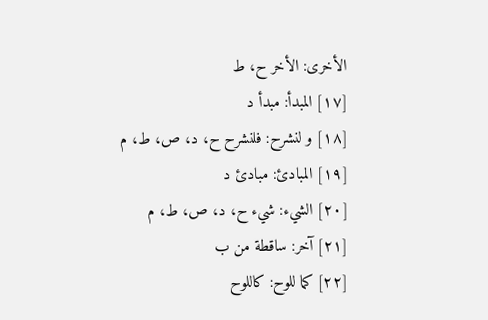الأخرى: الأخر ح، ط
[١٧] المبدأ: مبدأ د
[١٨] و لنشرح: فلنشرح ح، د، ص، ط، م
[١٩] المبادئ: مبادئ د
[٢٠] الشيء: شيء ح، د، ص، ط، م
[٢١] آخر: ساقطة من ب
[٢٢] كما للوح: كاللوح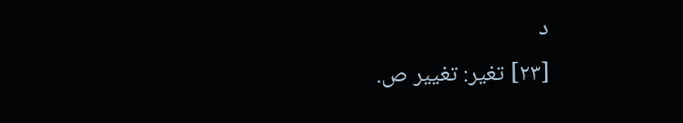د
[٢٣] تغير: تغيير ص.